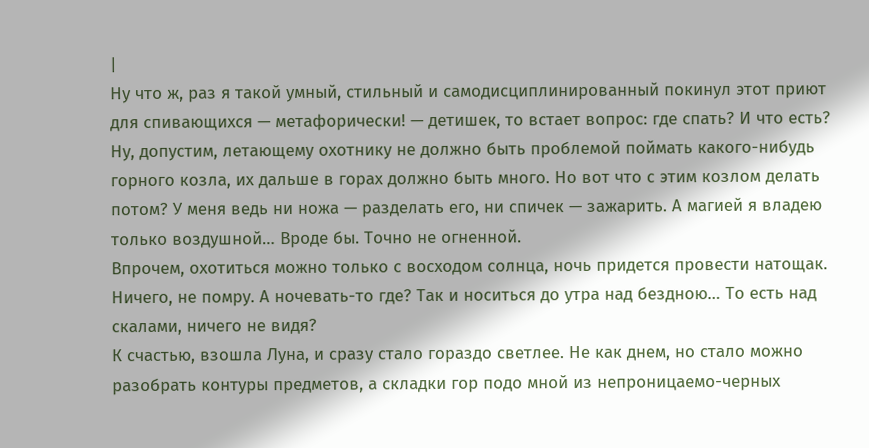|
Ну что ж, раз я такой умный, стильный и самодисциплинированный покинул этот приют для спивающихся — метафорически! — детишек, то встает вопрос: где спать? И что есть?
Ну, допустим, летающему охотнику не должно быть проблемой поймать какого-нибудь горного козла, их дальше в горах должно быть много. Но вот что с этим козлом делать потом? У меня ведь ни ножа — разделать его, ни спичек — зажарить. А магией я владею только воздушной… Вроде бы. Точно не огненной.
Впрочем, охотиться можно только с восходом солнца, ночь придется провести натощак. Ничего, не помру. А ночевать-то где? Так и носиться до утра над бездною… То есть над скалами, ничего не видя?
К счастью, взошла Луна, и сразу стало гораздо светлее. Не как днем, но стало можно разобрать контуры предметов, а складки гор подо мной из непроницаемо-черных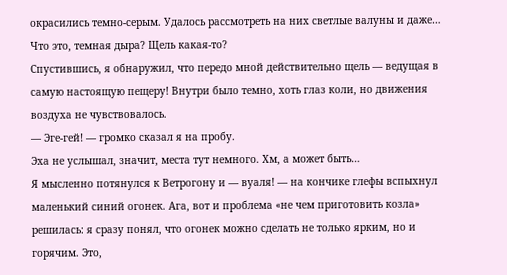окрасились темно-серым. Удалось рассмотреть на них светлые валуны и даже… Что это, темная дыра? Щель какая-то?
Спустившись, я обнаружил, что передо мной действительно щель — ведущая в самую настоящую пещеру! Внутри было темно, хоть глаз коли, но движения воздуха не чувствовалось.
— Эге-гей! — громко сказал я на пробу.
Эха не услышал, значит, места тут немного. Хм, а может быть…
Я мысленно потянулся к Ветрогону и — вуаля! — на кончике глефы вспыхнул маленький синий огонек. Ага, вот и проблема «не чем приготовить козла» решилась: я сразу понял, что огонек можно сделать не только ярким, но и горячим. Это,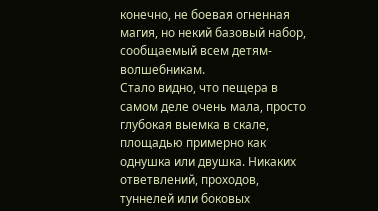конечно, не боевая огненная магия, но некий базовый набор, сообщаемый всем детям-волшебникам.
Стало видно, что пещера в самом деле очень мала, просто глубокая выемка в скале, площадью примерно как однушка или двушка. Никаких ответвлений, проходов, туннелей или боковых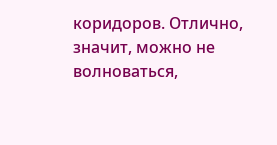коридоров. Отлично, значит, можно не волноваться,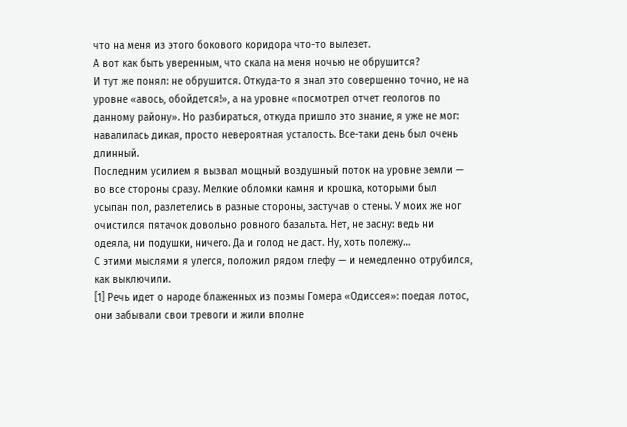что на меня из этого бокового коридора что-то вылезет.
А вот как быть уверенным, что скала на меня ночью не обрушится?
И тут же понял: не обрушится. Откуда-то я знал это совершенно точно, не на уровне «авось, обойдется!», а на уровне «посмотрел отчет геологов по данному району». Но разбираться, откуда пришло это знание, я уже не мог: навалилась дикая, просто невероятная усталость. Все-таки день был очень длинный.
Последним усилием я вызвал мощный воздушный поток на уровне земли — во все стороны сразу. Мелкие обломки камня и крошка, которыми был усыпан пол, разлетелись в разные стороны, застучав о стены. У моих же ног очистился пятачок довольно ровного базальта. Нет, не засну: ведь ни одеяла, ни подушки, ничего. Да и голод не даст. Ну, хоть полежу…
С этими мыслями я улегся, положил рядом глефу — и немедленно отрубился, как выключили.
[1] Речь идет о народе блаженных из поэмы Гомера «Одиссея»: поедая лотос, они забывали свои тревоги и жили вполне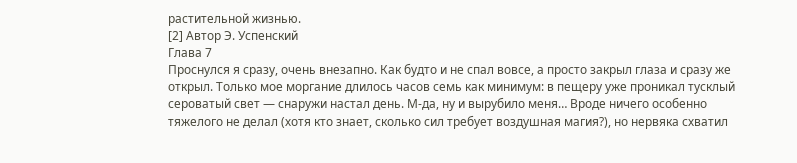растительной жизнью.
[2] Автор Э. Успенский
Глава 7
Проснулся я сразу, очень внезапно. Как будто и не спал вовсе, а просто закрыл глаза и сразу же открыл. Только мое моргание длилось часов семь как минимум: в пещеру уже проникал тусклый сероватый свет — снаружи настал день. М-да, ну и вырубило меня… Вроде ничего особенно тяжелого не делал (хотя кто знает, сколько сил требует воздушная магия?), но нервяка схватил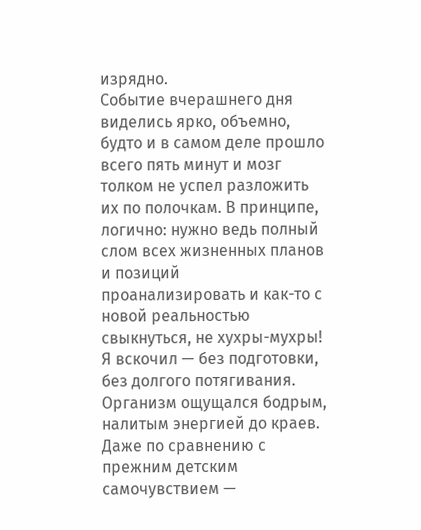изрядно.
Событие вчерашнего дня виделись ярко, объемно, будто и в самом деле прошло всего пять минут и мозг толком не успел разложить их по полочкам. В принципе, логично: нужно ведь полный слом всех жизненных планов и позиций проанализировать и как-то с новой реальностью свыкнуться, не хухры-мухры!
Я вскочил — без подготовки, без долгого потягивания. Организм ощущался бодрым, налитым энергией до краев. Даже по сравнению с прежним детским самочувствием —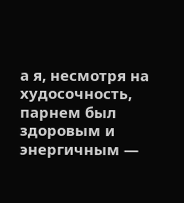а я, несмотря на худосочность, парнем был здоровым и энергичным —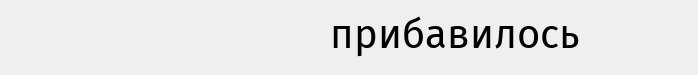прибавилось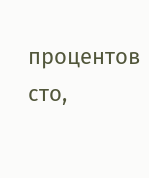процентов сто,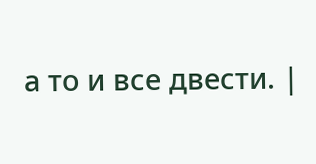а то и все двести. |